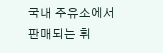국내 주유소에서 판매되는 휘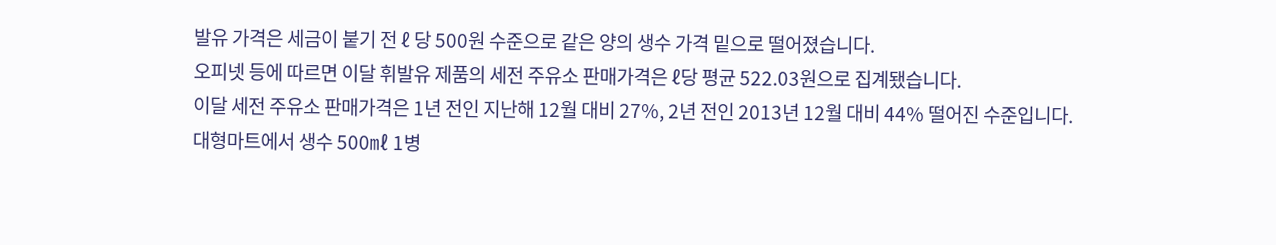발유 가격은 세금이 붙기 전 ℓ 당 500원 수준으로 같은 양의 생수 가격 밑으로 떨어졌습니다.
오피넷 등에 따르면 이달 휘발유 제품의 세전 주유소 판매가격은 ℓ당 평균 522.03원으로 집계됐습니다.
이달 세전 주유소 판매가격은 1년 전인 지난해 12월 대비 27%, 2년 전인 2013년 12월 대비 44% 떨어진 수준입니다.
대형마트에서 생수 500㎖ 1병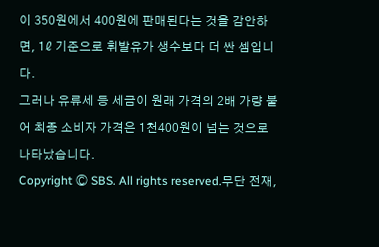이 350원에서 400원에 판매된다는 것을 감안하면, 1ℓ 기준으로 휘발유가 생수보다 더 싼 셈입니다.
그러나 유류세 등 세금이 원래 가격의 2배 가량 붙어 최종 소비자 가격은 1천400원이 넘는 것으로 나타났습니다.
Copyright Ⓒ SBS. All rights reserved.무단 전재,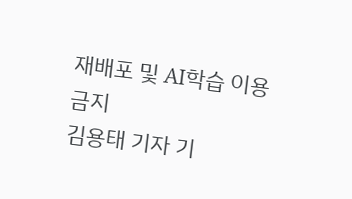재배포 및 AI학습 이용 금지
김용태 기자 기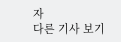자
다른 기사 보기